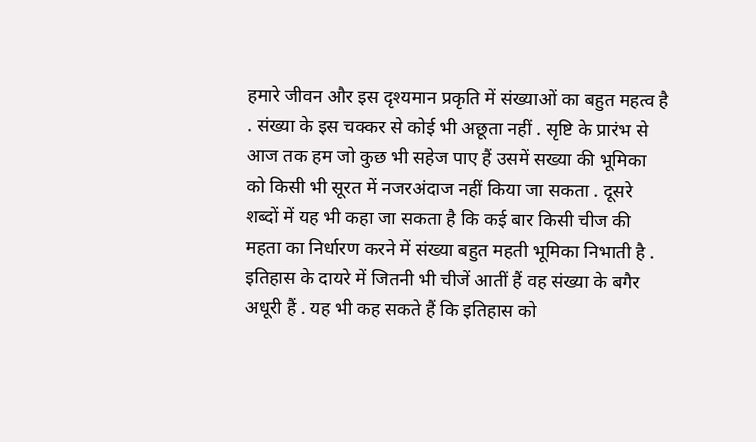हमारे जीवन और इस दृश्यमान प्रकृति में संख्याओं का बहुत महत्व है . संख्या के इस चक्कर से कोई भी अछूता नहीं . सृष्टि के प्रारंभ से आज तक हम जो कुछ भी सहेज पाए हैं उसमें सख्या की भूमिका को किसी भी सूरत में नजरअंदाज नहीं किया जा सकता . दूसरे शब्दों में यह भी कहा जा सकता है कि कई बार किसी चीज की महता का निर्धारण करने में संख्या बहुत महती भूमिका निभाती है . इतिहास के दायरे में जितनी भी चीजें आतीं हैं वह संख्या के बगैर अधूरी हैं . यह भी कह सकते हैं कि इतिहास को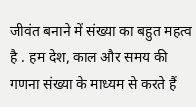जीवंत बनाने में संख्या का बहुत महत्व है . हम देश, काल और समय की गणना संख्या के माध्यम से करते हैं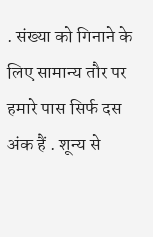. संख्या को गिनाने के लिए सामान्य तौर पर हमारे पास सिर्फ दस अंक हैं . शून्य से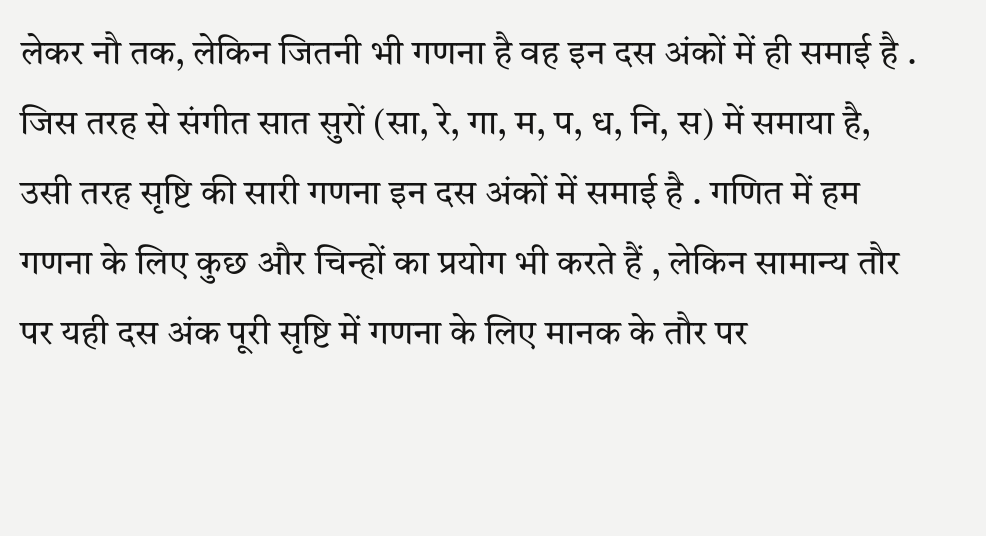लेकर नौ तक, लेकिन जितनी भी गणना है वह इन दस अंकों में ही समाई है . जिस तरह से संगीत सात सुरों (सा, रे, गा, म, प, ध, नि, स) में समाया है, उसी तरह सृष्टि की सारी गणना इन दस अंकों में समाई है . गणित में हम गणना के लिए कुछ और चिन्हों का प्रयोग भी करते हैं , लेकिन सामान्य तौर पर यही दस अंक पूरी सृष्टि में गणना के लिए मानक के तौर पर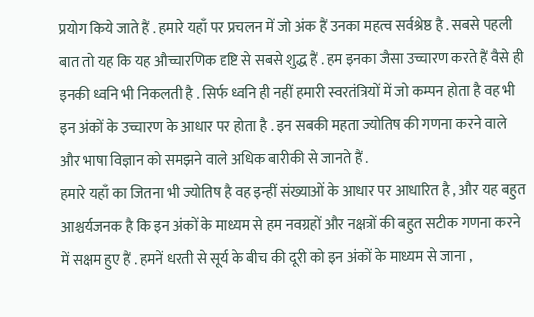प्रयोग किये जाते हैं . हमारे यहाँ पर प्रचलन में जो अंक हैं उनका महत्व सर्वश्रेष्ठ है . सबसे पहली बात तो यह कि यह औच्चारणिक दृष्टि से सबसे शुद्ध हैं . हम इनका जैसा उच्चारण करते हैं वैसे ही इनकी ध्वनि भी निकलती है . सिर्फ ध्वनि ही नहीं हमारी स्वरतंत्रियों में जो कम्पन होता है वह भी इन अंकों के उच्चारण के आधार पर होता है . इन सबकी महता ज्योतिष की गणना करने वाले और भाषा विज्ञान को समझने वाले अधिक बारीकी से जानते हैं .
हमारे यहाँ का जितना भी ज्योतिष है वह इन्हीं संख्याओं के आधार पर आधारित है , और यह बहुत आश्चर्यजनक है कि इन अंकों के माध्यम से हम नवग्रहों और नक्षत्रों की बहुत सटीक गणना करने में सक्षम हुए हैं . हमनें धरती से सूर्य के बीच की दूरी को इन अंकों के माध्यम से जाना ,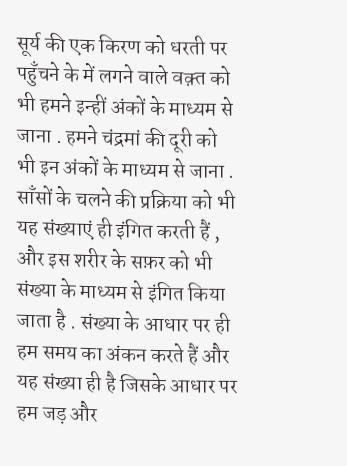सूर्य की एक किरण को धरती पर पहुँचने के में लगने वाले वक़्त को भी हमने इन्हीं अंकों के माध्यम से जाना . हमने चंद्रमां की दूरी को भी इन अंकों के माध्यम से जाना . साँसों के चलने की प्रक्रिया को भी यह संख्याएं ही इंगित करती हैं , और इस शरीर के सफ़र को भी संख्या के माध्यम से इंगित किया जाता है . संख्या के आधार पर ही हम समय का अंकन करते हैं और यह संख्या ही है जिसके आधार पर हम जड़ और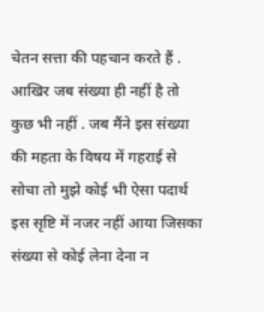चेतन सत्ता की पहचान करते हैं . आखिर जब संख्या ही नहीं है तो कुछ भी नहीं . जब मैंने इस संख्या की महता के विषय में गहराई से सोचा तो मुझे कोई भी ऐसा पदार्थ इस सृष्टि में नजर नहीं आया जिसका संख्या से कोई लेना देना न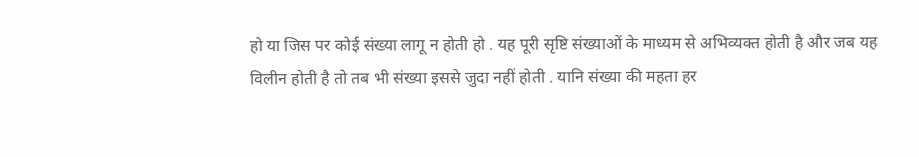हो या जिस पर कोई संख्या लागू न होती हो . यह पूरी सृष्टि संख्याओं के माध्यम से अभिव्यक्त होती है और जब यह विलीन होती है तो तब भी संख्या इससे जुदा नहीं होती . यानि संख्या की महता हर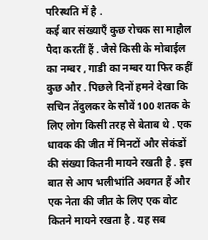परिस्थति में है .
कई बार संख्याएँ कुछ रोचक सा माहौल पैदा करतीं हैं . जैसे किसी के मोबाईल का नम्बर , गाडी का नम्बर या फिर कहीं कुछ और . पिछले दिनों हमने देखा कि सचिन तेंदुलकर के सौवें 100 शतक के लिए लोग किसी तरह से बेताब थे . एक धावक की जीत में मिनटों और सेकंडों की संख्या कितनी मायने रखती है . इस बात से आप भलीभांति अवगत हैं और एक नेता की जीत के लिए एक वोट कितने मायने रखता है . यह सब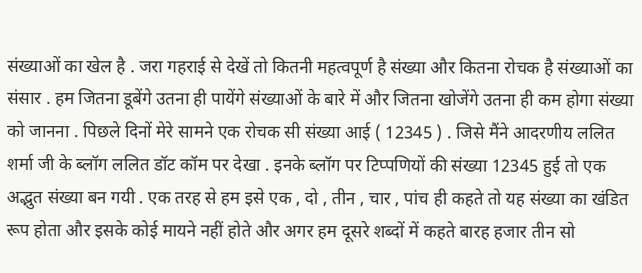संख्याओं का खेल है . जरा गहराई से देखें तो कितनी महत्वपूर्ण है संख्या और कितना रोचक है संख्याओं का संसार . हम जितना डूबेंगे उतना ही पायेंगे संख्याओं के बारे में और जितना खोजेंगे उतना ही कम होगा संख्या को जानना . पिछले दिनों मेरे सामने एक रोचक सी संख्या आई ( 12345 ) . जिसे मैंने आदरणीय ललित शर्मा जी के ब्लॉग ललित डॉट कॉम पर देखा . इनके ब्लॉग पर टिप्पणियों की संख्या 12345 हुई तो एक अद्भुत संख्या बन गयी . एक तरह से हम इसे एक , दो , तीन , चार , पांच ही कहते तो यह संख्या का खंडित रूप होता और इसके कोई मायने नहीं होते और अगर हम दूसरे शब्दों में कहते बारह हजार तीन सो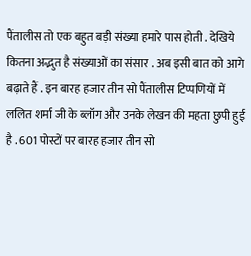पैंतालीस तो एक बहुत बड़ी संख्या हमारे पास होती . देखिये कितना अद्भुत है संख्याओं का संसार . अब इसी बात को आगे बढ़ाते हैं . इन बारह हजार तीन सो पैंतालीस टिप्पणियों में ललित शर्मा जी के ब्लॉग और उनके लेखन की महता छुपी हुई है . 601 पोस्टों पर बारह हजार तीन सो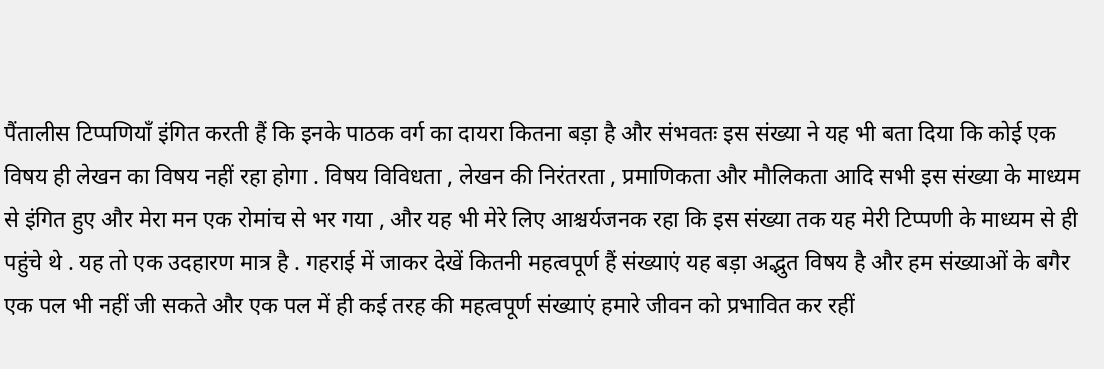पैंतालीस टिप्पणियाँ इंगित करती हैं कि इनके पाठक वर्ग का दायरा कितना बड़ा है और संभवतः इस संख्या ने यह भी बता दिया कि कोई एक विषय ही लेखन का विषय नहीं रहा होगा . विषय विविधता , लेखन की निरंतरता , प्रमाणिकता और मौलिकता आदि सभी इस संख्या के माध्यम से इंगित हुए और मेरा मन एक रोमांच से भर गया , और यह भी मेरे लिए आश्चर्यजनक रहा कि इस संख्या तक यह मेरी टिप्पणी के माध्यम से ही पहुंचे थे . यह तो एक उदहारण मात्र है . गहराई में जाकर देखें कितनी महत्वपूर्ण हैं संख्याएं यह बड़ा अद्भुत विषय है और हम संख्याओं के बगैर एक पल भी नहीं जी सकते और एक पल में ही कई तरह की महत्वपूर्ण संख्याएं हमारे जीवन को प्रभावित कर रहीं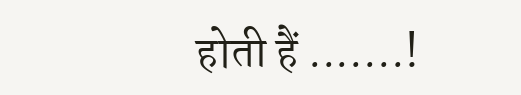होती हैं .......!